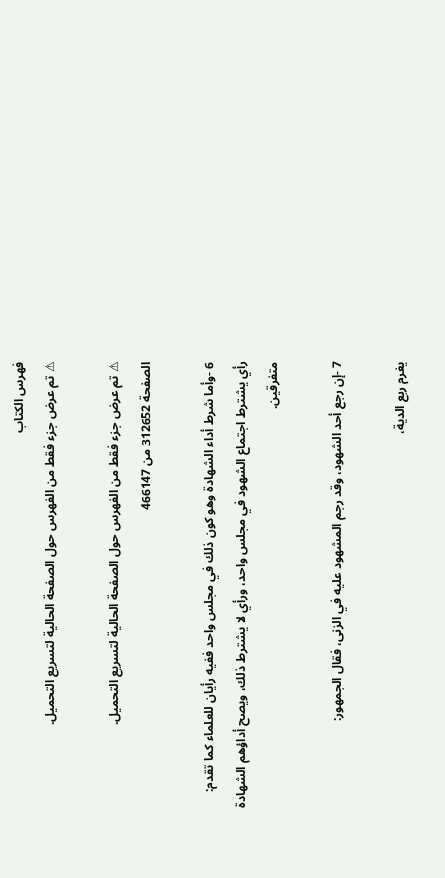فهرس الكتاب
⚠ تم عرض جزء فقط من الفهرس حول الصفحة الحالية لتسريع التحميل.

⚠ تم عرض جزء فقط من الفهرس حول الصفحة الحالية لتسريع التحميل.
الصفحة 312652 من 466147

6 -وأما شرط أداء الشهادة وهو كون ذلك في مجلس واحد ففيه رأيان للعلماء كما تقدم: رأي يشترط اجتماع الشهود في مجلس واحد، ورأي لا يشترط ذلك، ويصح أداؤهم الشهادة متفرقين.

7 -إن رجع أحد الشهود، وقد رجم المشهود عليه في الزنى، فقال الجمهور:

يغرم ربع الدية،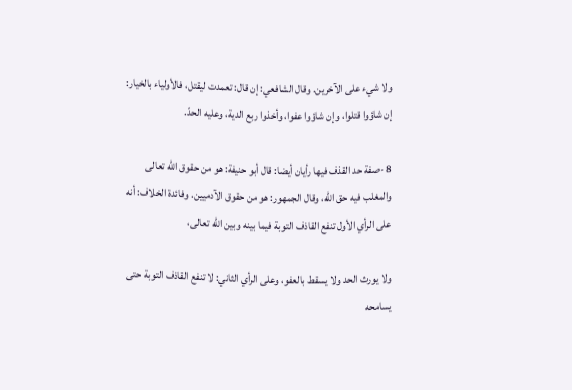ولا شيء على الآخرين. وقال الشافعي: إن قال: تعمدت ليقتل، فالأولياء بالخيار: إن شاؤوا قتلوا، وإن شاؤوا عفوا، وأخذوا ربع الدية، وعليه الحدّ.

8 -صفة حد القذف فيها رأيان أيضا: قال أبو حنيفة: هو من حقوق الله تعالى والمغلب فيه حق الله، وقال الجمهور: هو من حقوق الآدميين. وفائدة الخلاف: أنه على الرأي الأول تنفع القاذف التوبة فيما بينه وبين الله تعالى،

ولا يورث الحد ولا يسقط بالعفو، وعلى الرأي الثاني: لا تنفع القاذف التوبة حتى يسامحه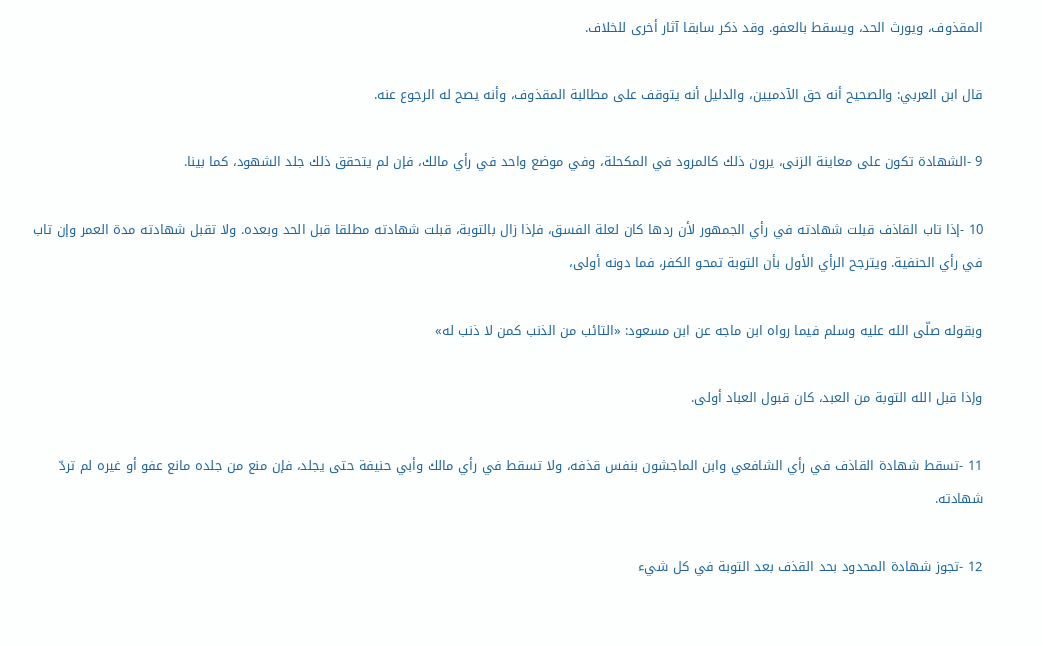المقذوف، ويورث الحد، ويسقط بالعفو. وقد ذكر سابقا آثار أخرى للخلاف.

قال ابن العربي: والصحيح أنه حق الآدميين، والدليل أنه يتوقف على مطالبة المقذوف، وأنه يصح له الرجوع عنه.

9 -الشهادة تكون على معاينة الزنى، يرون ذلك كالمرود في المكحلة، وفي موضع واحد في رأي مالك، فإن لم يتحقق ذلك جلد الشهود، كما بينا.

10 -إذا تاب القاذف قبلت شهادته في رأي الجمهور لأن ردها كان لعلة الفسق، فإذا زال بالتوبة، قبلت شهادته مطلقا قبل الحد وبعده. ولا تقبل شهادته مدة العمر وإن تاب في رأي الحنفية. ويترجح الرأي الأول بأن التوبة تمحو الكفر، فما دونه أولى،

وبقوله صلّى الله عليه وسلم فيما رواه ابن ماجه عن ابن مسعود: «التائب من الذنب كمن لا ذنب له»

وإذا قبل الله التوبة من العبد، كان قبول العباد أولى.

11 -تسقط شهادة القاذف في رأي الشافعي وابن الماجشون بنفس قذفه، ولا تسقط في رأي مالك وأبي حنيفة حتى يجلد، فإن منع من جلده مانع عفو أو غيره لم تردّ شهادته.

12 -تجوز شهادة المحدود بحد القذف بعد التوبة في كل شيء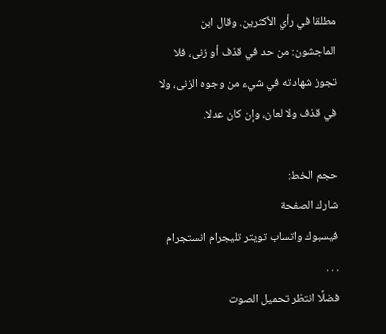مطلقا في رأي الأكثرين. وقال ابن الماجشون: من حد في قذف أو زنى، فلا تجوز شهادته في شيء من وجوه الزنى، ولا في قذف ولا لعان، وإن كان عدلا.

حجم الخط:
شارك الصفحة
فيسبوك واتساب تويتر تليجرام انستجرام
. . .
فضلًا انتظر تحميل الصوت